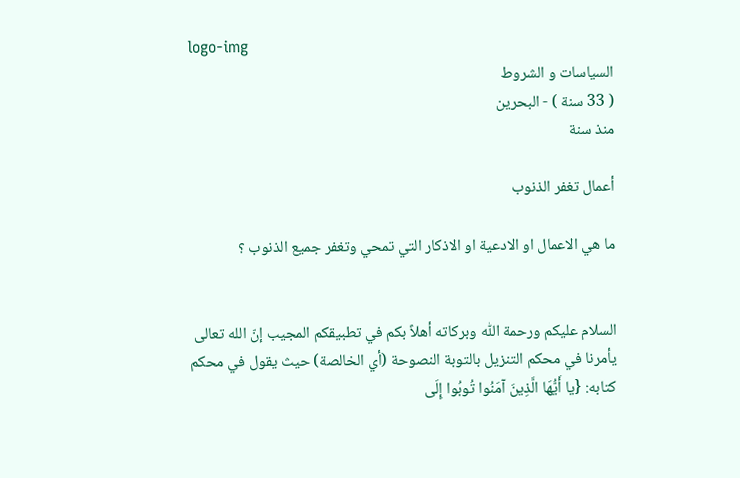logo-img
السیاسات و الشروط
( 33 سنة ) - البحرين
منذ سنة

أعمال تغفر الذنوب

ما هي الاعمال او الادعية او الاذكار التي تمحي وتغفر جميع الذنوب ؟


السلام عليكم ورحمة اللّٰه وبركاته أهلاً بكم في تطبيقكم المجيب إنّ الله تعالى يأمرنا في محكم التنزيل بالتوبة النصوحة (أي الخالصة) حيث يقول في محكم كتابه: {يا أَيُّهَا الَّذِينَ آمَنُوا تُوبُوا إِلَى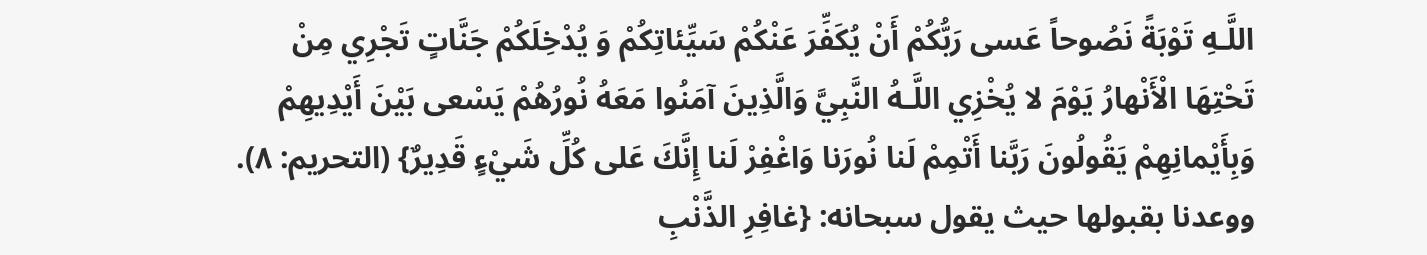اللَّـهِ تَوْبَةً نَصُوحاً عَسى رَبُّكُمْ أَنْ يُكَفِّرَ عَنْكُمْ سَيِّئاتِكُمْ وَ يُدْخِلَكُمْ جَنَّاتٍ تَجْرِي مِنْ تَحْتِهَا الْأَنْهارُ يَوْمَ لا يُخْزِي اللَّـهُ النَّبِيَّ وَالَّذِينَ آمَنُوا مَعَهُ نُورُهُمْ يَسْعى بَيْنَ أَيْدِيهِمْ وَبِأَيْمانِهِمْ يَقُولُونَ رَبَّنا أَتْمِمْ لَنا نُورَنا وَاغْفِرْ لَنا إِنَّكَ عَلى كُلِّ شَيْءٍ قَدِيرٌ} (التحريم: ٨). ووعدنا بقبولها حيث يقول سبحانه: {غافِرِ الذَّنْبِ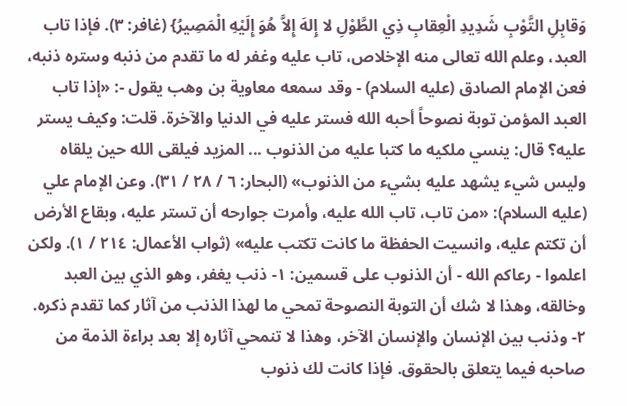وَقابِلِ التَّوْبِ شَدِيدِ الْعِقابِ ذِي الطَّوْلِ لا إِلهَ إِلاَّ هُوَ إِلَيْهِ الْمَصِيرُ} (غافر: ٣). فإذا تاب العبد، وعلم الله تعالى منه الإخلاص، تاب عليه وغفر له ما تقدم من ذنبه وستره ذنبه، فعن الإمام الصادق (عليه السلام) - وقد سمعه معاوية بن وهب يقول -: «إذا تاب العبد المؤمن توبة نصوحاً أحبه الله فستر عليه في الدنيا والآخرة. قلت: وكيف يستر عليه؟ قال: ينسي ملكيه ما كتبا عليه من الذنوب ... المزید فيلقى الله حين يلقاه وليس شيء يشهد عليه بشيء من الذنوب» (البحار: ٦ / ٢٨ / ٣١). وعن الإمام علي (عليه السلام): «من تاب، تاب الله عليه، وأمرت جوارحه أن تستر عليه، وبقاع الأرض أن تكتم عليه، وانسيت الحفظة ما كانت تكتب عليه» (ثواب الأعمال: ٢١٤ / ١). ولكن اعلموا - رعاكم الله - أن الذنوب على قسمين: ١- ذنب يغفر، وهو الذي بين العبد وخالقه، وهذا لا شك أن التوبة النصوحة تمحي ما لهذا الذنب من آثار كما تقدم ذكره. ٢- وذنب بين الإنسان والإنسان الآخر، وهذا لا تنمحي آثاره إلا بعد براءة الذمة من صاحبه فيما يتعلق بالحقوق. فإذا كانت لك ذنوب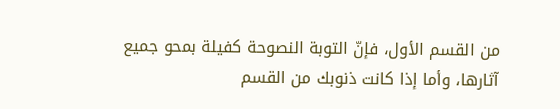من القسم الأول، فإنّ التوبة النصوحة كفيلة بمحو جميع آثارها، وأما إذا كانت ذنوبك من القسم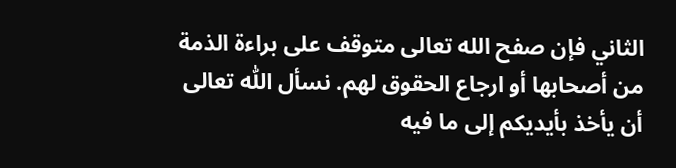الثاني فإن صفح الله تعالى متوقف على براءة الذمة من أصحابها أو ارجاع الحقوق لهم. نسأل اللّٰه تعالى أن يأخذ بأيديكم إلى ما فيه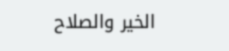الخير والصلاح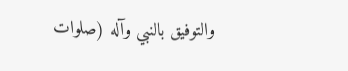والتوفيق بالنبي وآله (صلوات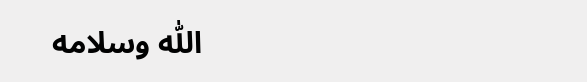اللّٰه وسلامه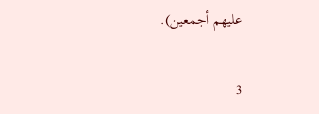عليهم أجمعين).

3